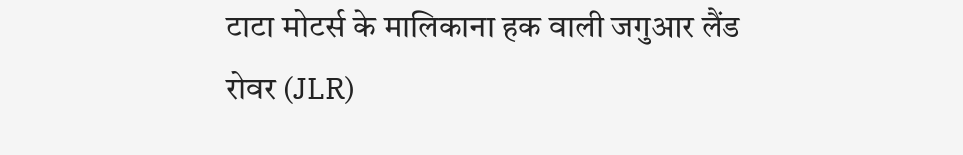टाटा मोटर्स के मालिकाना हक वाली जगुआर लैंड रोवर (JLR)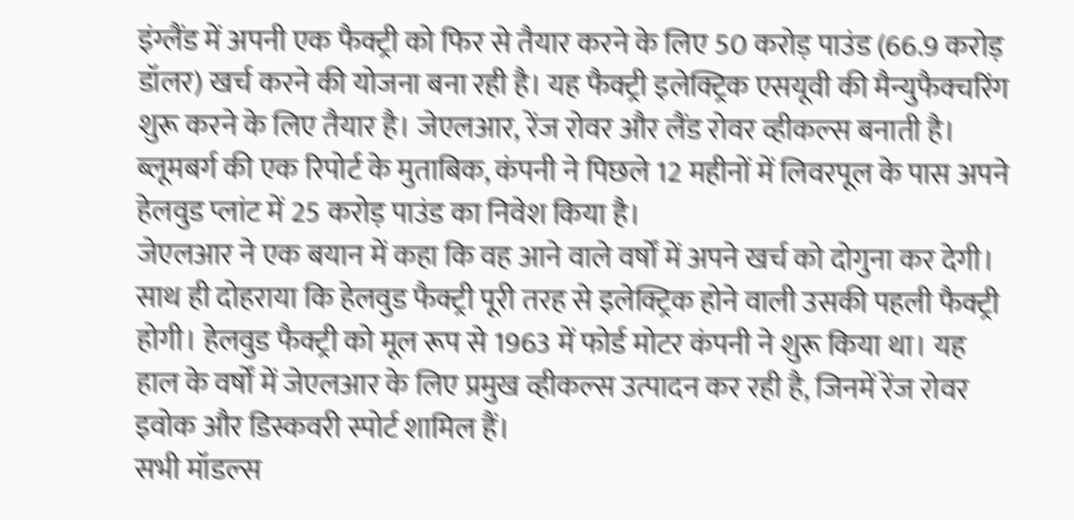इंग्लैंड में अपनी एक फैक्ट्री को फिर से तैयार करने के लिए 50 करोड़ पाउंड (66.9 करोड़ डॉलर) खर्च करने की योजना बना रही है। यह फैक्ट्री इलेक्ट्रिक एसयूवी की मैन्युफैक्चरिंग शुरू करने के लिए तैयार है। जेएलआर, रेंज रोवर और लैंड रोवर व्हीकल्स बनाती है। ब्लूमबर्ग की एक रिपोर्ट के मुताबिक, कंपनी ने पिछले 12 महीनों में लिवरपूल के पास अपने हेलवुड प्लांट में 25 करोड़ पाउंड का निवेश किया है।
जेएलआर ने एक बयान में कहा कि वह आने वाले वर्षों में अपने खर्च को दोगुना कर देगी। साथ ही दोहराया कि हेलवुड फैक्ट्री पूरी तरह से इलेक्ट्रिक होने वाली उसकी पहली फैक्ट्री होगी। हेलवुड फैक्ट्री को मूल रूप से 1963 में फोर्ड मोटर कंपनी ने शुरू किया था। यह हाल के वर्षों में जेएलआर के लिए प्रमुख व्हीकल्स उत्पादन कर रही है, जिनमें रेंज रोवर इवोक और डिस्कवरी स्पोर्ट शामिल हैं।
सभी मॉडल्स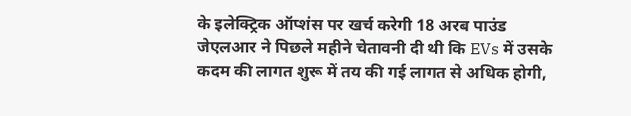के इलेक्ट्रिक ऑप्शंस पर खर्च करेगी 18 अरब पाउंड
जेएलआर ने पिछले महीने चेतावनी दी थी कि EVs में उसके कदम की लागत शुरू में तय की गई लागत से अधिक होगी,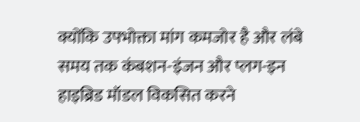क्योंकि उपभोक्ता मांग कमजोर है और लंबे समय तक कंबशन-इंजन और प्लग-इन हाइब्रिड मॉडल विकसित करने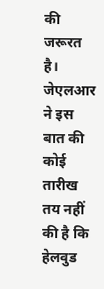की जरूरत है। जेएलआर ने इस बात की कोई तारीख तय नहीं की है कि हेलवुड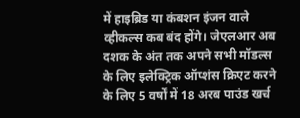में हाइब्रिड या कंबशन इंजन वाले व्हीकल्स कब बंद होंगे। जेएलआर अब दशक के अंत तक अपने सभी मॉडल्स के लिए इलेक्ट्रिक ऑप्शंस क्रिएट करने के लिए 5 वर्षों में 18 अरब पाउंड खर्च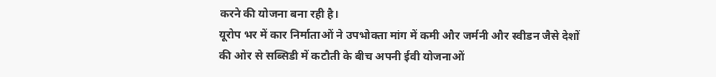करने की योजना बना रही है।
यूरोप भर में कार निर्माताओं ने उपभोक्ता मांग में कमी और जर्मनी और स्वीडन जैसे देशों की ओर से सब्सिडी में कटौती के बीच अपनी ईवी योजनाओं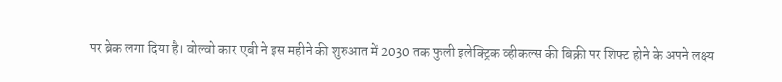पर ब्रेक लगा दिया है। वोल्वो कार एबी ने इस महीने की शुरुआत में 2030 तक फुली इलेक्ट्रिक व्हीकल्स की बिक्री पर शिफ्ट होने के अपने लक्ष्य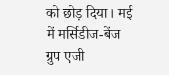को छोड़ दिया। मई में मर्सिडीज-बेंज ग्रुप एजी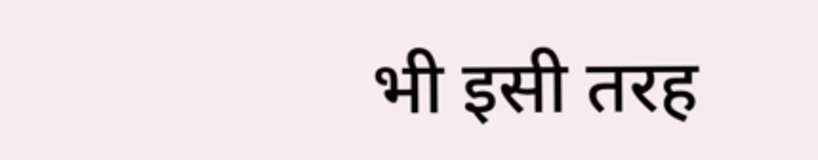भी इसी तरह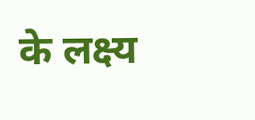के लक्ष्य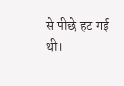से पीछे हट गई थी।